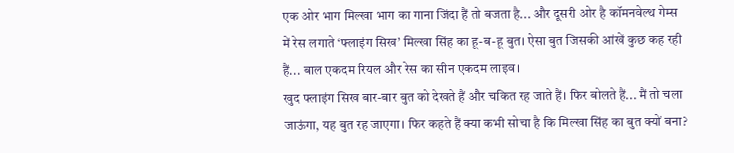एक ओर भाग मिल्खा भाग का गाना जिंदा हैं तो बजता है... और दूसरी ओर है कॉमनवेल्थ गेम्स में रेस लगाते ‘फ्लाइंग सिख’ मिल्खा सिंह का हू-ब-हू बुत। ऐसा बुत जिसकी आंखें कुछ कह रही हैं... बाल एकदम रियल और रेस का सीन एकदम लाइव।
खुद फ्लाइंग सिख बार-बार बुत को देखते हैं और चकित रह जाते हैं। फिर बोलते हैं... मैं तो चला जाऊंगा, यह बुत रह जाएगा। फिर कहते हैं क्या कभी सोचा है कि मिल्खा सिंह का बुत क्यों बना?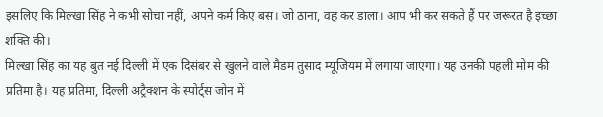इसलिए कि मिल्खा सिंह ने कभी सोचा नहीं, अपने कर्म किए बस। जो ठाना, वह कर डाला। आप भी कर सकते हैं पर जरूरत है इच्छा शक्ति की।
मिल्खा सिंह का यह बुत नई दिल्ली में एक दिसंबर से खुलने वाले मैडम तुसाद म्यूजियम में लगाया जाएगा। यह उनकी पहली मोम की प्रतिमा है। यह प्रतिमा, दिल्ली अट्रैक्शन के स्पोर्ट्स जोन में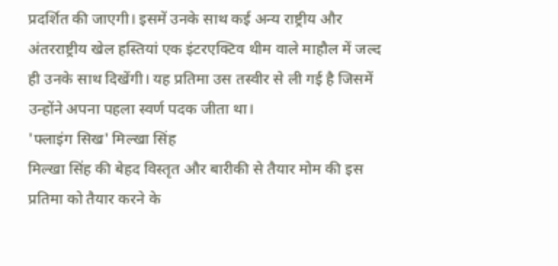प्रदर्शित की जाएगी। इसमें उनके साथ कई अन्य राष्ट्रीय और अंतरराष्ट्रीय खेल हस्तियां एक इंटरएक्टिव थीम वाले माहौल में जल्द ही उनके साथ दिखेंगी। यह प्रतिमा उस तस्वीर से ली गई है जिसमें उन्होंने अपना पहला स्वर्ण पदक जीता था।
'फ्लाइंग सिख' मिल्खा सिंह
मिल्खा सिंह की बेहद विस्तृत और बारीकी से तैयार मोम की इस प्रतिमा को तैयार करने के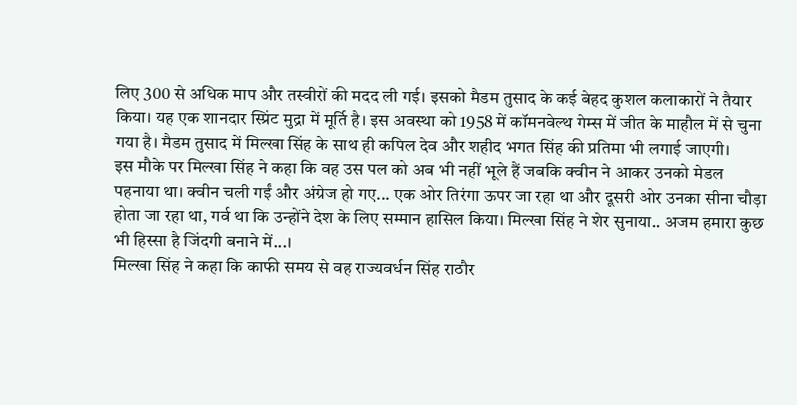लिए 300 से अधिक माप और तस्वीरों की मदद ली गई। इसको मैडम तुसाद के कई बेहद कुशल कलाकारों ने तैयार किया। यह एक शानदार स्प्रिंट मुद्रा में मूर्ति है। इस अवस्था को 1958 में कॉमनवेल्थ गेम्स में जीत के माहौल में से चुना गया है। मैडम तुसाद में मिल्खा सिंह के साथ ही कपिल देव और शहीद भगत सिंह की प्रतिमा भी लगाई जाएगी।
इस मौके पर मिल्खा सिंह ने कहा कि वह उस पल को अब भी नहीं भूले हैं जबकि क्वीन ने आकर उनको मेडल पहनाया था। क्वीन चली गईं और अंग्रेज हो गए... एक ओर तिरंगा ऊपर जा रहा था और दूसरी ओर उनका सीना चौड़ा होता जा रहा था, गर्व था कि उन्होंने देश के लिए सम्मान हासिल किया। मिल्खा सिंह ने शेर सुनाया.. अजम हमारा कुछ भी हिस्सा है जिंदगी बनाने में...।
मिल्खा सिंह ने कहा कि काफी समय से वह राज्यवर्धन सिंह राठौर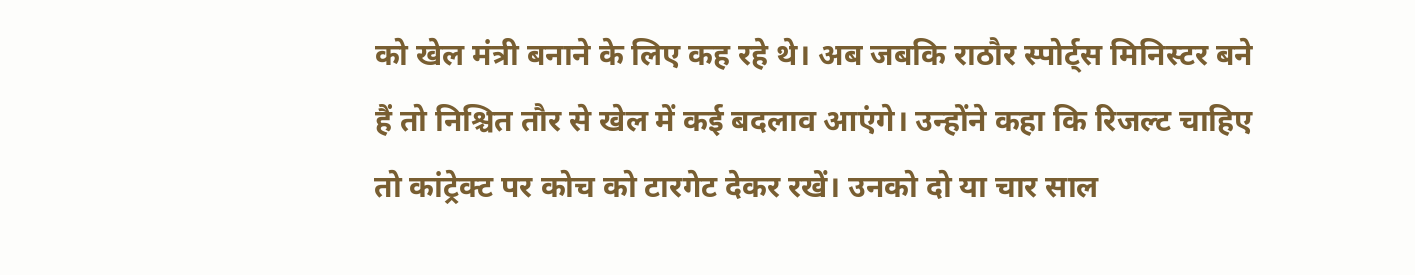को खेल मंत्री बनाने के लिए कह रहे थे। अब जबकि राठौर स्पोर्ट्स मिनिस्टर बने हैं तो निश्चित तौर से खेल में कई बदलाव आएंगे। उन्होंने कहा कि रिजल्ट चाहिए तो कांट्रेक्ट पर कोच को टारगेट देकर रखें। उनको दो या चार साल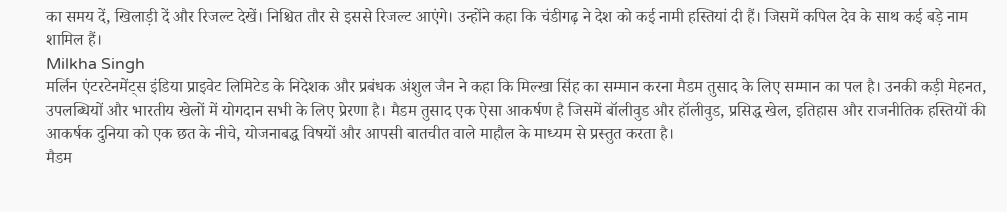का समय दें, खिलाड़ी दें और रिजल्ट देखें। निश्चित तौर से इससे रिजल्ट आएंगे। उन्होंने कहा कि चंडीगढ़ ने देश को कई नामी हस्तियां दी हैं। जिसमें कपिल देव के साथ कई बड़े नाम शामिल हैं।
Milkha Singh
मर्लिन एंटरटेनमेंट्स इंडिया प्राइवेट लिमिटेड के निदेशक और प्रबंधक अंशुल जैन ने कहा कि मिल्खा सिंह का सम्मान करना मैडम तुसाद के लिए सम्मान का पल है। उनकी कड़ी मेहनत, उपलब्धियों और भारतीय खेलों में योगदान सभी के लिए प्रेरणा है। मैडम तुसाद एक ऐसा आकर्षण है जिसमें बॉलीवुड और हॉलीवुड, प्रसिद्ध खेल, इतिहास और राजनीतिक हस्तियों की आकर्षक दुनिया को एक छत के नीचे, योजनाबद्ध विषयों और आपसी बातचीत वाले माहौल के माध्यम से प्रस्तुत करता है।
मैडम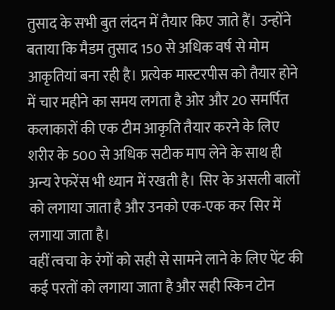तुसाद के सभी बुत लंदन में तैयार किए जाते हैं। उन्होंने बताया कि मैडम तुसाद 150 से अधिक वर्ष से मोम आकृतियां बना रही है। प्रत्येक मास्टरपीस को तैयार होने में चार महीने का समय लगता है ओर और 20 समर्पित कलाकारों की एक टीम आकृति तैयार करने के लिए शरीर के 500 से अधिक सटीक माप लेने के साथ ही अन्य रेफरेंस भी ध्यान में रखती है। सिर के असली बालों को लगाया जाता है और उनको एक-एक कर सिर में लगाया जाता है।
वहीं त्वचा के रंगों को सही से सामने लाने के लिए पेंट की कई परतों को लगाया जाता है और सही स्किन टोन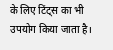के लिए टिंट्स का भी उपयोग किया जाता है।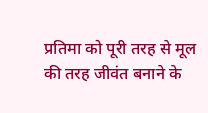प्रतिमा को पूरी तरह से मूल की तरह जीवंत बनाने के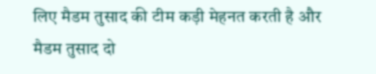लिए मैडम तुसाद की टीम कड़ी मेहनत करती है और मैडम तुसाद दो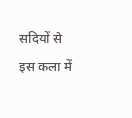सदियों से इस कला में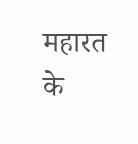महारत के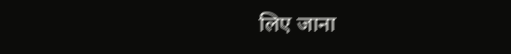लिए जाना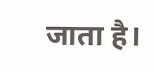जाता है।